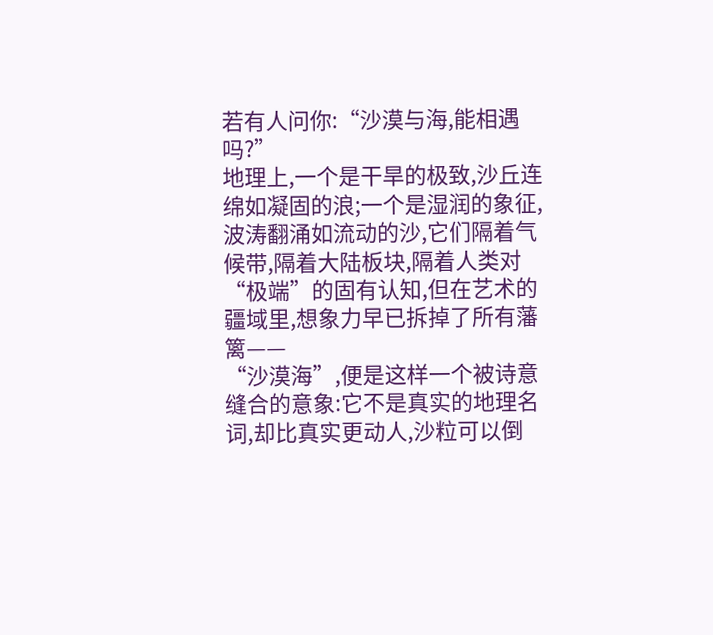若有人问你:“沙漠与海,能相遇吗?”
地理上,一个是干旱的极致,沙丘连绵如凝固的浪;一个是湿润的象征,波涛翻涌如流动的沙,它们隔着气候带,隔着大陆板块,隔着人类对“极端”的固有认知,但在艺术的疆域里,想象力早已拆掉了所有藩篱——
“沙漠海”,便是这样一个被诗意缝合的意象:它不是真实的地理名词,却比真实更动人,沙粒可以倒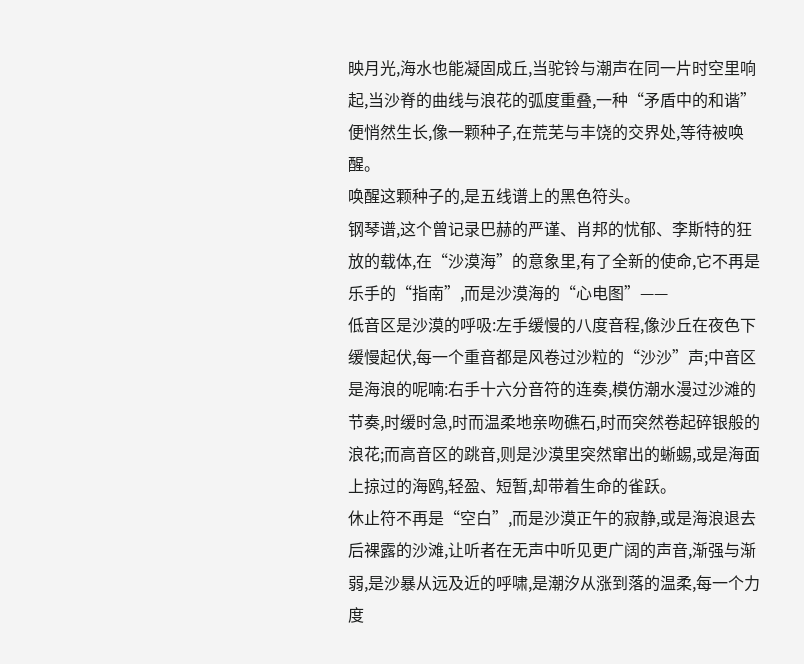映月光,海水也能凝固成丘,当驼铃与潮声在同一片时空里响起,当沙脊的曲线与浪花的弧度重叠,一种“矛盾中的和谐”便悄然生长,像一颗种子,在荒芜与丰饶的交界处,等待被唤醒。
唤醒这颗种子的,是五线谱上的黑色符头。
钢琴谱,这个曾记录巴赫的严谨、肖邦的忧郁、李斯特的狂放的载体,在“沙漠海”的意象里,有了全新的使命,它不再是乐手的“指南”,而是沙漠海的“心电图”——
低音区是沙漠的呼吸:左手缓慢的八度音程,像沙丘在夜色下缓慢起伏,每一个重音都是风卷过沙粒的“沙沙”声;中音区是海浪的呢喃:右手十六分音符的连奏,模仿潮水漫过沙滩的节奏,时缓时急,时而温柔地亲吻礁石,时而突然卷起碎银般的浪花;而高音区的跳音,则是沙漠里突然窜出的蜥蜴,或是海面上掠过的海鸥,轻盈、短暂,却带着生命的雀跃。
休止符不再是“空白”,而是沙漠正午的寂静,或是海浪退去后裸露的沙滩,让听者在无声中听见更广阔的声音,渐强与渐弱,是沙暴从远及近的呼啸,是潮汐从涨到落的温柔,每一个力度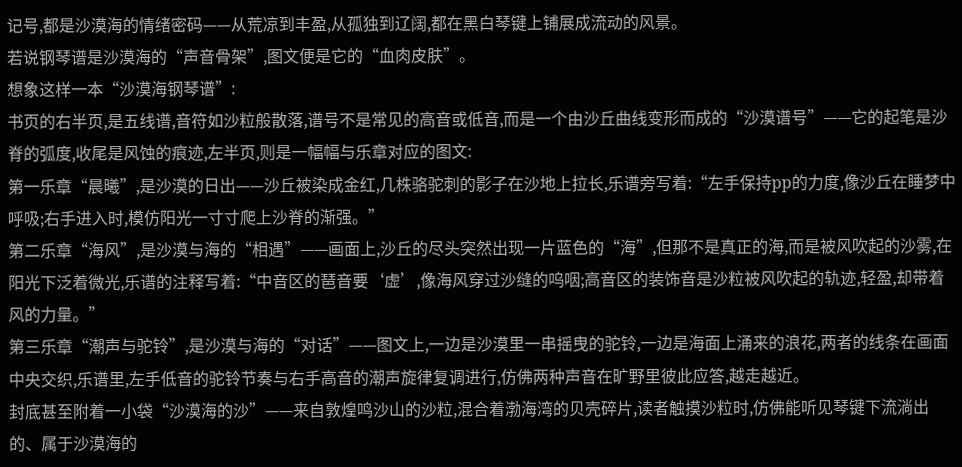记号,都是沙漠海的情绪密码——从荒凉到丰盈,从孤独到辽阔,都在黑白琴键上铺展成流动的风景。
若说钢琴谱是沙漠海的“声音骨架”,图文便是它的“血肉皮肤”。
想象这样一本“沙漠海钢琴谱”:
书页的右半页,是五线谱,音符如沙粒般散落,谱号不是常见的高音或低音,而是一个由沙丘曲线变形而成的“沙漠谱号”——它的起笔是沙脊的弧度,收尾是风蚀的痕迹,左半页,则是一幅幅与乐章对应的图文:
第一乐章“晨曦”,是沙漠的日出——沙丘被染成金红,几株骆驼刺的影子在沙地上拉长,乐谱旁写着:“左手保持pp的力度,像沙丘在睡梦中呼吸;右手进入时,模仿阳光一寸寸爬上沙脊的渐强。”
第二乐章“海风”,是沙漠与海的“相遇”——画面上,沙丘的尽头突然出现一片蓝色的“海”,但那不是真正的海,而是被风吹起的沙雾,在阳光下泛着微光,乐谱的注释写着:“中音区的琶音要‘虚’,像海风穿过沙缝的呜咽;高音区的装饰音是沙粒被风吹起的轨迹,轻盈,却带着风的力量。”
第三乐章“潮声与驼铃”,是沙漠与海的“对话”——图文上,一边是沙漠里一串摇曳的驼铃,一边是海面上涌来的浪花,两者的线条在画面中央交织,乐谱里,左手低音的驼铃节奏与右手高音的潮声旋律复调进行,仿佛两种声音在旷野里彼此应答,越走越近。
封底甚至附着一小袋“沙漠海的沙”——来自敦煌鸣沙山的沙粒,混合着渤海湾的贝壳碎片,读者触摸沙粒时,仿佛能听见琴键下流淌出的、属于沙漠海的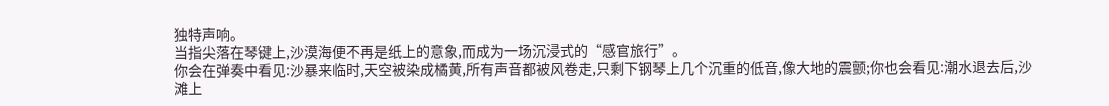独特声响。
当指尖落在琴键上,沙漠海便不再是纸上的意象,而成为一场沉浸式的“感官旅行”。
你会在弹奏中看见:沙暴来临时,天空被染成橘黄,所有声音都被风卷走,只剩下钢琴上几个沉重的低音,像大地的震颤;你也会看见:潮水退去后,沙滩上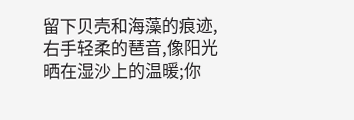留下贝壳和海藻的痕迹,右手轻柔的琶音,像阳光晒在湿沙上的温暖;你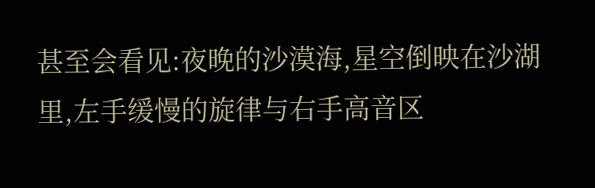甚至会看见:夜晚的沙漠海,星空倒映在沙湖里,左手缓慢的旋律与右手高音区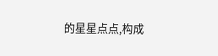的星星点点,构成